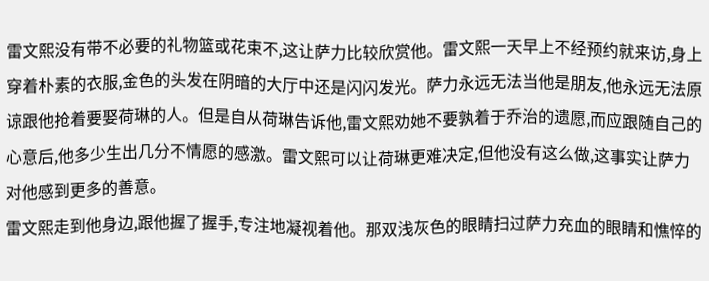雷文熙没有带不必要的礼物篮或花束不,这让萨力比较欣赏他。雷文熙一天早上不经预约就来访,身上穿着朴素的衣服,金色的头发在阴暗的大厅中还是闪闪发光。萨力永远无法当他是朋友,他永远无法原谅跟他抢着要娶荷琳的人。但是自从荷琳告诉他,雷文熙劝她不要孰着于乔治的遗愿,而应跟随自己的心意后,他多少生出几分不情愿的感激。雷文熙可以让荷琳更难决定,但他没有这么做,这事实让萨力对他感到更多的善意。
雷文熙走到他身边,跟他握了握手,专注地凝视着他。那双浅灰色的眼睛扫过萨力充血的眼睛和憔悴的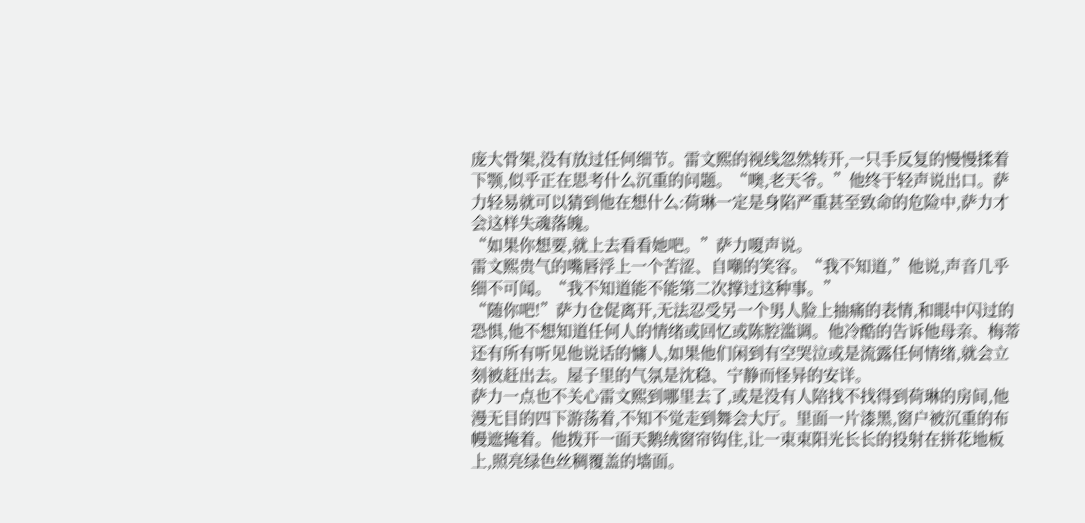庞大骨架,没有放过任何细节。雷文熙的视线忽然转开,一只手反复的慢慢揉着下颚,似乎正在思考什么沉重的问题。“噢,老天爷。”他终于轻声说出口。萨力轻易就可以猜到他在想什么:荷琳一定是身陷严重甚至致命的危险中,萨力才会这样失魂落魄。
“如果你想要,就上去看看她吧。”萨力嗄声说。
雷文熙贵气的嘴唇浮上一个苦涩、自嘲的笑容。“我不知道,”他说,声音几乎细不可闻。“我不知道能不能第二次撑过这种事。”
“随你吧!”萨力仓促离开,无法忍受另一个男人脸上抽痛的表情,和眼中闪过的恐惧,他不想知道任何人的情绪或回忆或陈腔滥调。他冷酷的告诉他母亲、梅蒂还有所有听见他说话的慵人,如果他们闲到有空哭泣或是流露任何情绪,就会立刻被赶出去。屋子里的气氛是沈稳、宁静而怪异的安详。
萨力一点也不关心雷文熙到哪里去了,或是没有人陪找不找得到荷琳的房间,他漫无目的四下游荡着,不知不觉走到舞会大厅。里面一片漆黑,窗户被沉重的布幔遮掩着。他拨开一面天鹅绒窗帘钩住,让一束束阳光长长的投射在拼花地板上,照亮绿色丝稠覆盖的墙面。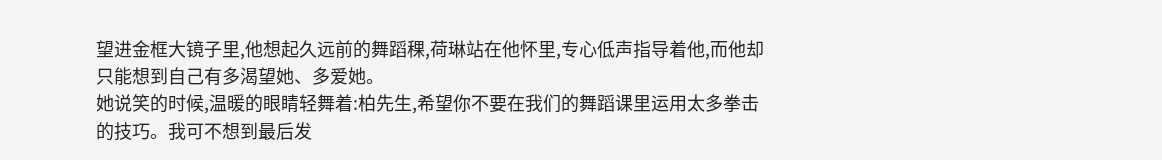望进金框大镜子里,他想起久远前的舞蹈稞,荷琳站在他怀里,专心低声指导着他,而他却只能想到自己有多渴望她、多爱她。
她说笑的时候,温暖的眼睛轻舞着:柏先生,希望你不要在我们的舞蹈课里运用太多拳击的技巧。我可不想到最后发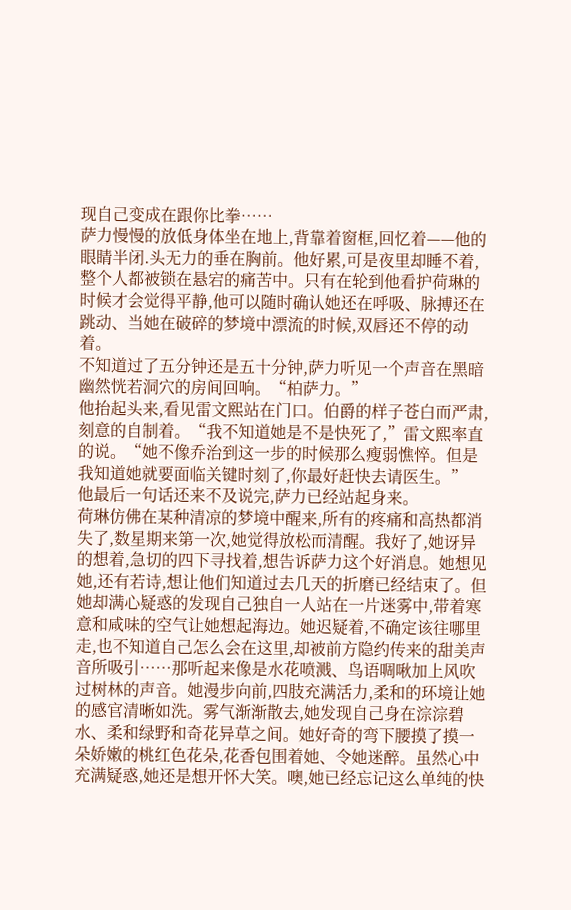现自己变成在跟你比拳……
萨力慢慢的放低身体坐在地上,背靠着窗框,回忆着——他的眼睛半闭.头无力的垂在胸前。他好累,可是夜里却睡不着,整个人都被锁在悬宕的痛苦中。只有在轮到他看护荷琳的时候才会觉得平静,他可以随时确认她还在呼吸、脉搏还在跳动、当她在破碎的梦境中漂流的时候,双唇还不停的动着。
不知道过了五分钟还是五十分钟,萨力听见一个声音在黑暗幽然恍若洞穴的房间回响。“柏萨力。”
他抬起头来,看见雷文熙站在门口。伯爵的样子苍白而严肃,刻意的自制着。“我不知道她是不是快死了,”雷文熙率直的说。“她不像乔治到这一步的时候那么瘦弱憔悴。但是我知道她就要面临关键时刻了,你最好赶快去请医生。”
他最后一句话还来不及说完,萨力已经站起身来。
荷琳仿佛在某种清凉的梦境中醒来,所有的疼痛和高热都消失了,数星期来第一次,她觉得放松而清醒。我好了,她讶异的想着,急切的四下寻找着,想告诉萨力这个好消息。她想见她,还有若诗,想让他们知道过去几天的折磨已经结束了。但她却满心疑惑的发现自己独自一人站在一片迷雾中,带着寒意和咸味的空气让她想起海边。她迟疑着,不确定该往哪里走,也不知道自己怎么会在这里,却被前方隐约传来的甜美声音所吸引……那听起来像是水花喷溅、鸟语啁啾加上风吹过树林的声音。她漫步向前,四肢充满活力,柔和的环境让她的感官清晰如洗。雾气渐渐散去,她发现自己身在淙淙碧水、柔和绿野和奇花异草之间。她好奇的弯下腰摸了摸一朵娇嫩的桃红色花朵,花香包围着她、令她迷醉。虽然心中充满疑惑,她还是想开怀大笑。噢,她已经忘记这么单纯的快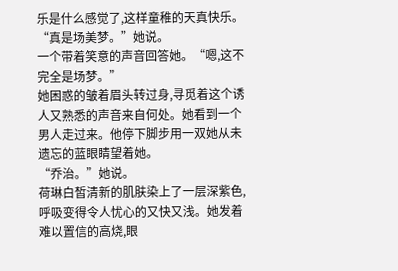乐是什么感觉了,这样童稚的天真快乐。“真是场美梦。”她说。
一个带着笑意的声音回答她。“嗯,这不完全是场梦。”
她困惑的皱着眉头转过身,寻觅着这个诱人又熟悉的声音来自何处。她看到一个男人走过来。他停下脚步用一双她从未遗忘的蓝眼睛望着她。
“乔治。”她说。
荷琳白皙清新的肌肤染上了一层深紫色,呼吸变得令人忧心的又快又浅。她发着难以置信的高烧,眼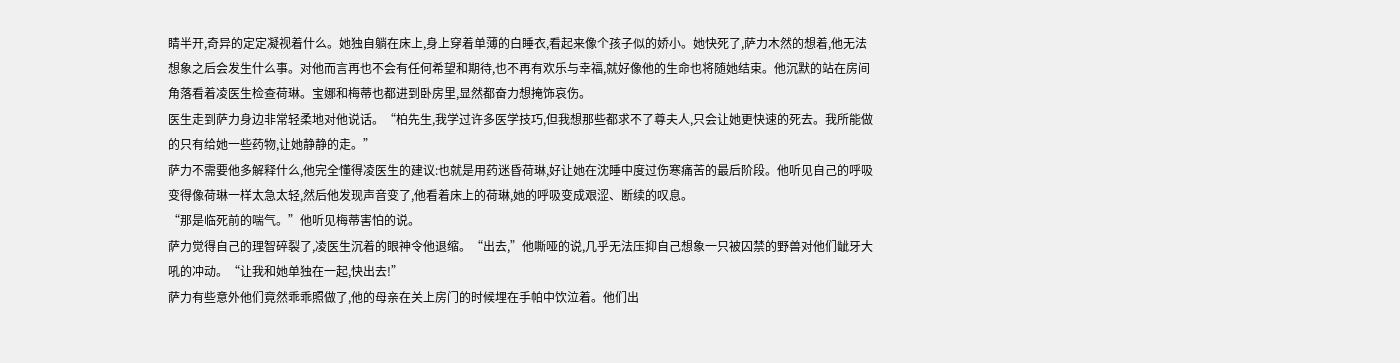睛半开,奇异的定定凝视着什么。她独自躺在床上,身上穿着单薄的白睡衣,看起来像个孩子似的娇小。她快死了,萨力木然的想着,他无法想象之后会发生什么事。对他而言再也不会有任何希望和期待,也不再有欢乐与幸福,就好像他的生命也将随她结束。他沉默的站在房间角落看着凌医生检查荷琳。宝娜和梅蒂也都进到卧房里,显然都奋力想掩饰哀伤。
医生走到萨力身边非常轻柔地对他说话。“柏先生,我学过许多医学技巧,但我想那些都求不了尊夫人,只会让她更快速的死去。我所能做的只有给她一些药物,让她静静的走。”
萨力不需要他多解释什么,他完全懂得凌医生的建议:也就是用药迷昏荷琳,好让她在沈睡中度过伤寒痛苦的最后阶段。他听见自己的呼吸变得像荷琳一样太急太轻,然后他发现声音变了,他看着床上的荷琳,她的呼吸变成艰涩、断续的叹息。
“那是临死前的喘气。”他听见梅蒂害怕的说。
萨力觉得自己的理智碎裂了,凌医生沉着的眼神令他退缩。“出去,”他嘶哑的说,几乎无法压抑自己想象一只被囚禁的野兽对他们龇牙大吼的冲动。“让我和她单独在一起,快出去!”
萨力有些意外他们竟然乖乖照做了,他的母亲在关上房门的时候埋在手帕中饮泣着。他们出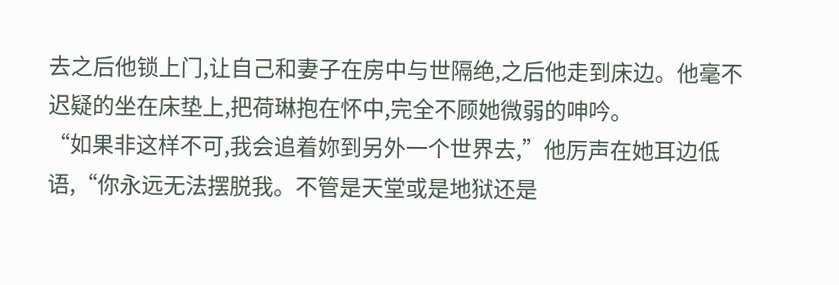去之后他锁上门,让自己和妻子在房中与世隔绝,之后他走到床边。他毫不迟疑的坐在床垫上,把荷琳抱在怀中,完全不顾她微弱的呻吟。
“如果非这样不可,我会追着妳到另外一个世界去,”他厉声在她耳边低语,“你永远无法摆脱我。不管是天堂或是地狱还是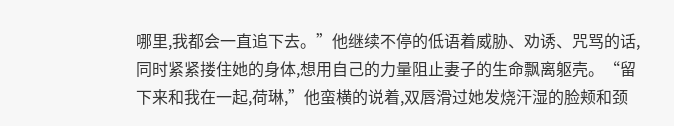哪里,我都会一直追下去。”他继续不停的低语着威胁、劝诱、咒骂的话,同时紧紧搂住她的身体,想用自己的力量阻止妻子的生命飘离躯壳。“留下来和我在一起,荷琳,”他蛮横的说着,双唇滑过她发烧汗湿的脸颊和颈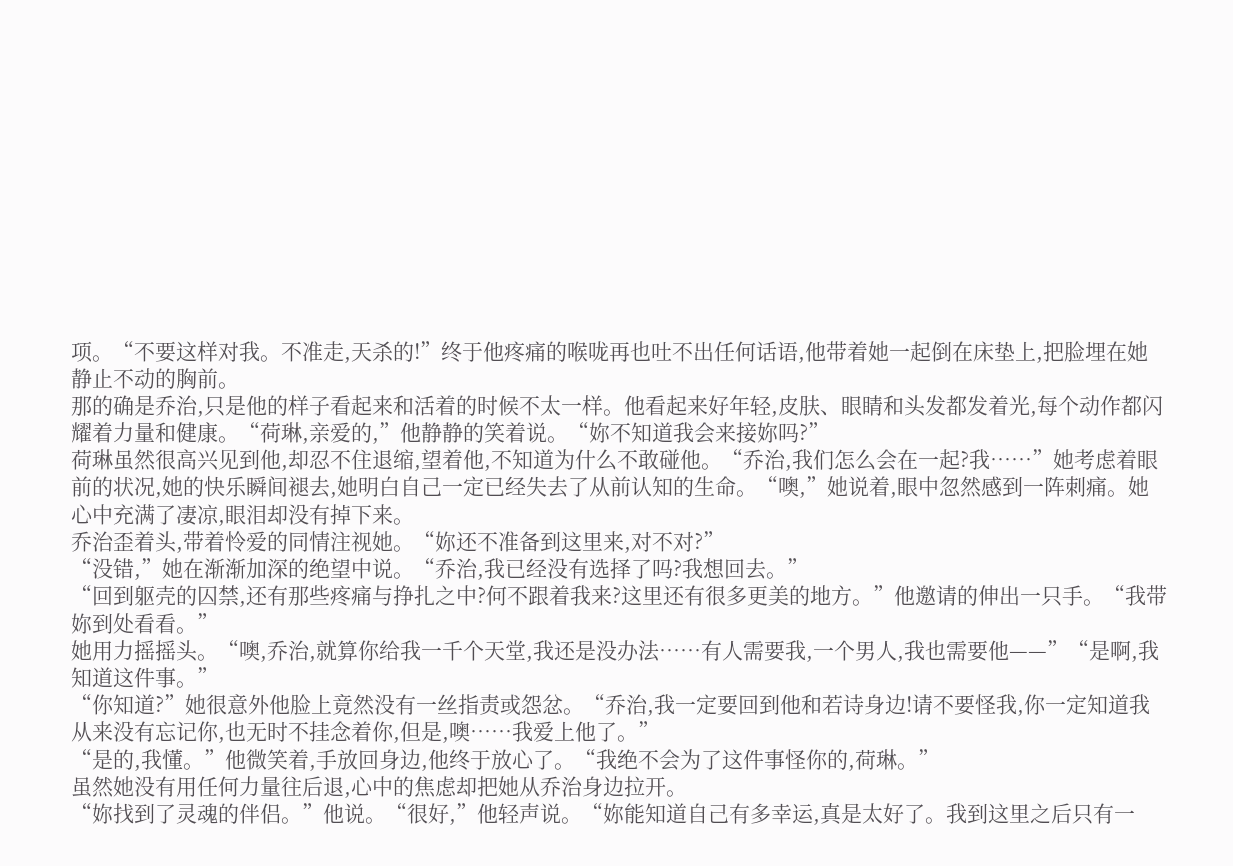项。“不要这样对我。不准走,天杀的!”终于他疼痛的喉咙再也吐不出任何话语,他带着她一起倒在床垫上,把脸埋在她静止不动的胸前。
那的确是乔治,只是他的样子看起来和活着的时候不太一样。他看起来好年轻,皮肤、眼睛和头发都发着光,每个动作都闪耀着力量和健康。“荷琳,亲爱的,”他静静的笑着说。“妳不知道我会来接妳吗?”
荷琳虽然很高兴见到他,却忍不住退缩,望着他,不知道为什么不敢碰他。“乔治,我们怎么会在一起?我……”她考虑着眼前的状况,她的快乐瞬间褪去,她明白自己一定已经失去了从前认知的生命。“噢,”她说着,眼中忽然感到一阵刺痛。她心中充满了凄凉,眼泪却没有掉下来。
乔治歪着头,带着怜爱的同情注视她。“妳还不准备到这里来,对不对?”
“没错,”她在渐渐加深的绝望中说。“乔治,我已经没有选择了吗?我想回去。”
“回到躯壳的囚禁,还有那些疼痛与挣扎之中?何不跟着我来?这里还有很多更美的地方。”他邀请的伸出一只手。“我带妳到处看看。”
她用力摇摇头。“噢,乔治,就算你给我一千个天堂,我还是没办法……有人需要我,一个男人,我也需要他——”“是啊,我知道这件事。”
“你知道?”她很意外他脸上竟然没有一丝指责或怨忿。“乔治,我一定要回到他和若诗身边!请不要怪我,你一定知道我从来没有忘记你,也无时不挂念着你,但是,噢……我爱上他了。”
“是的,我懂。”他微笑着,手放回身边,他终于放心了。“我绝不会为了这件事怪你的,荷琳。”
虽然她没有用任何力量往后退,心中的焦虑却把她从乔治身边拉开。
“妳找到了灵魂的伴侣。”他说。“很好,”他轻声说。“妳能知道自己有多幸运,真是太好了。我到这里之后只有一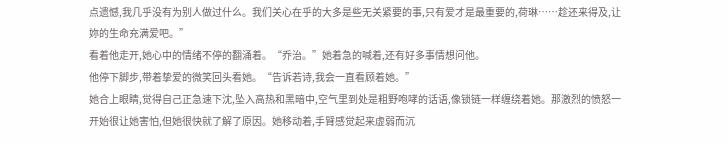点遗憾,我几乎没有为别人做过什么。我们关心在乎的大多是些无关紧要的事,只有爱才是最重要的,荷琳……趁还来得及,让妳的生命充满爱吧。”
看着他走开,她心中的情绪不停的翻涌着。“乔治。”她着急的喊着,还有好多事情想问他。
他停下脚步,带着挚爱的微笑回头看她。“告诉若诗,我会一直看顾着她。”
她合上眼睛,觉得自己正急速下沈,坠入高热和黑暗中,空气里到处是粗野咆哮的话语,像锁链一样缠绕着她。那激烈的愤怒一开始很让她害怕,但她很快就了解了原因。她移动着,手臂感觉起来虚弱而沉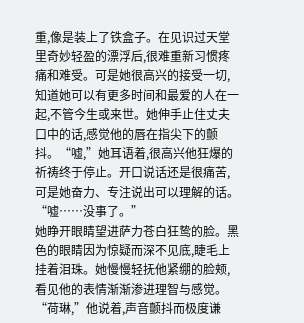重,像是装上了铁盒子。在见识过天堂里奇妙轻盈的漂浮后,很难重新习惯疼痛和难受。可是她很高兴的接受一切,知道她可以有更多时间和最爱的人在一起,不管今生或来世。她伸手止住丈夫口中的话,感觉他的唇在指尖下的颤抖。“嘘,”她耳语着,很高兴他狂爆的祈祷终于停止。开口说话还是很痛苦,可是她奋力、专注说出可以理解的话。“嘘……没事了。”
她睁开眼睛望进萨力苍白狂鸷的脸。黑色的眼睛因为惊疑而深不见底,睫毛上挂着泪珠。她慢慢轻抚他紧绷的脸颊,看见他的表情渐渐渗进理智与感觉。
“荷琳,”他说着,声音颤抖而极度谦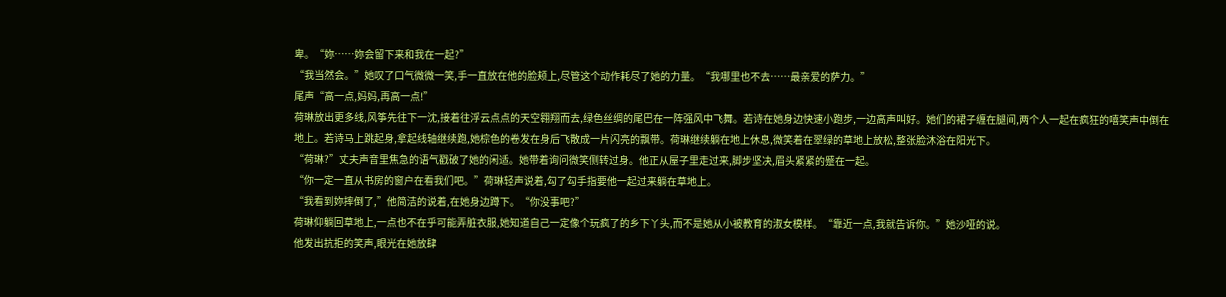卑。“妳……妳会留下来和我在一起?”
“我当然会。”她叹了口气微微一笑,手一直放在他的脸颊上,尽管这个动作耗尽了她的力量。“我哪里也不去……最亲爱的萨力。”
尾声“高一点,妈妈,再高一点!”
荷琳放出更多线,风筝先往下一沈,接着往浮云点点的天空翱翔而去,绿色丝绸的尾巴在一阵强风中飞舞。若诗在她身边快速小跑步,一边高声叫好。她们的裙子缠在腿间,两个人一起在疯狂的嘻笑声中倒在地上。若诗马上跳起身,拿起线轴继续跑,她棕色的卷发在身后飞散成一片闪亮的飘带。荷琳继续躺在地上休息,微笑着在翠绿的草地上放松,整张脸沐浴在阳光下。
“荷琳?”丈夫声音里焦急的语气戳破了她的闲适。她带着询问微笑侧转过身。他正从屋子里走过来,脚步坚决,眉头紧紧的蹙在一起。
“你一定一直从书房的窗户在看我们吧。”荷琳轻声说着,勾了勾手指要他一起过来躺在草地上。
“我看到妳摔倒了,”他简洁的说着,在她身边蹲下。“你没事吧?”
荷琳仰躺回草地上,一点也不在乎可能弄脏衣服,她知道自己一定像个玩疯了的乡下丫头,而不是她从小被教育的淑女模样。“靠近一点,我就告诉你。”她沙哑的说。
他发出抗拒的笑声,眼光在她放肆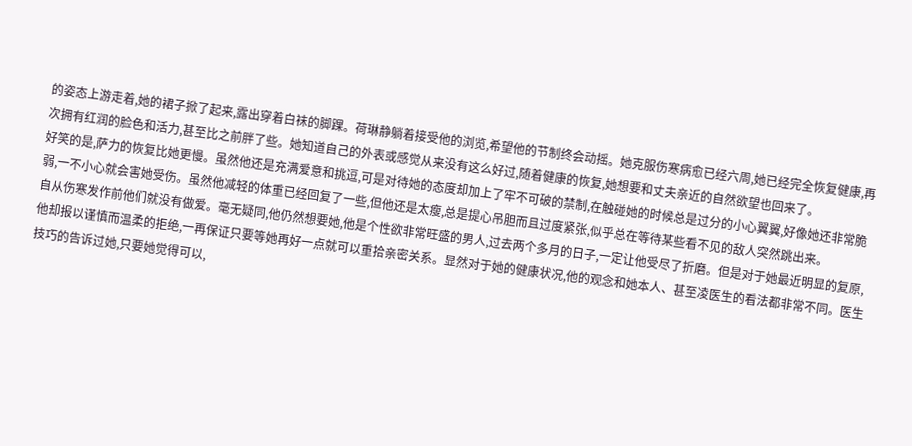的姿态上游走着,她的裙子掀了起来,露出穿着白袜的脚踝。荷琳静躺着接受他的浏览,希望他的节制终会动摇。她克服伤寒病愈已经六周,她已经完全恢复健康,再次拥有红润的脸色和活力,甚至比之前胖了些。她知道自己的外表或感觉从来没有这么好过,随着健康的恢复,她想要和丈夫亲近的自然欲望也回来了。
好笑的是,萨力的恢复比她更慢。虽然他还是充满爱意和挑逗,可是对待她的态度却加上了牢不可破的禁制,在触碰她的时候总是过分的小心翼翼,好像她还非常脆弱,一不小心就会害她受伤。虽然他减轻的体重已经回复了一些,但他还是太瘦,总是提心吊胆而且过度紧张,似乎总在等待某些看不见的敌人突然跳出来。
自从伤寒发作前他们就没有做爱。毫无疑同,他仍然想要她,他是个性欲非常旺盛的男人,过去两个多月的日子,一定让他受尽了折磨。但是对于她最近明显的复原,他却报以谨慎而温柔的拒绝,一再保证只要等她再好一点就可以重拾亲密关系。显然对于她的健康状况,他的观念和她本人、甚至凌医生的看法都非常不同。医生技巧的告诉过她,只要她觉得可以,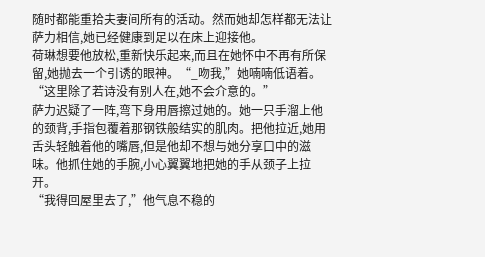随时都能重拾夫妻间所有的活动。然而她却怎样都无法让萨力相信,她已经健康到足以在床上迎接他。
荷琳想要他放松,重新快乐起来,而且在她怀中不再有所保留,她抛去一个引诱的眼神。“_吻我,”她喃喃低语着。“这里除了若诗没有别人在,她不会介意的。”
萨力迟疑了一阵,弯下身用唇擦过她的。她一只手溜上他的颈背,手指包覆着那钢铁般结实的肌肉。把他拉近,她用舌头轻触着他的嘴唇,但是他却不想与她分享口中的滋味。他抓住她的手腕,小心翼翼地把她的手从颈子上拉开。
“我得回屋里去了,”他气息不稳的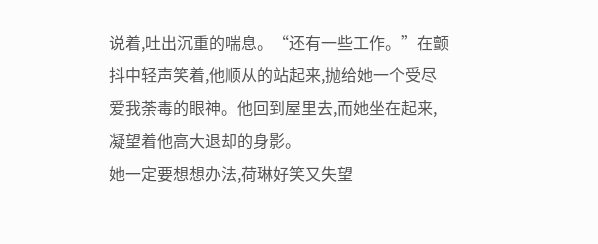说着,吐出沉重的喘息。“还有一些工作。”在颤抖中轻声笑着,他顺从的站起来,抛给她一个受尽爱我荼毒的眼神。他回到屋里去,而她坐在起来,凝望着他高大退却的身影。
她一定要想想办法,荷琳好笑又失望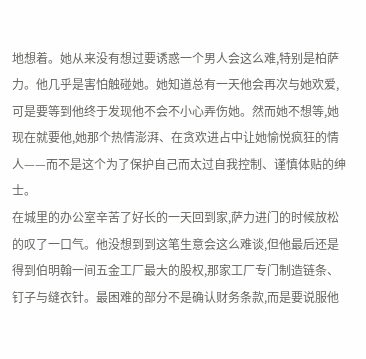地想着。她从来没有想过要诱惑一个男人会这么难,特别是柏萨力。他几乎是害怕触碰她。她知道总有一天他会再次与她欢爱,可是要等到他终于发现他不会不小心弄伤她。然而她不想等,她现在就要他,她那个热情澎湃、在贪欢进占中让她愉悦疯狂的情人——而不是这个为了保护自己而太过自我控制、谨慎体贴的绅士。
在城里的办公室辛苦了好长的一天回到家,萨力进门的时候放松的叹了一口气。他没想到到这笔生意会这么难谈,但他最后还是得到伯明翰一间五金工厂最大的股权,那家工厂专门制造链条、钉子与缝衣针。最困难的部分不是确认财务条款,而是要说服他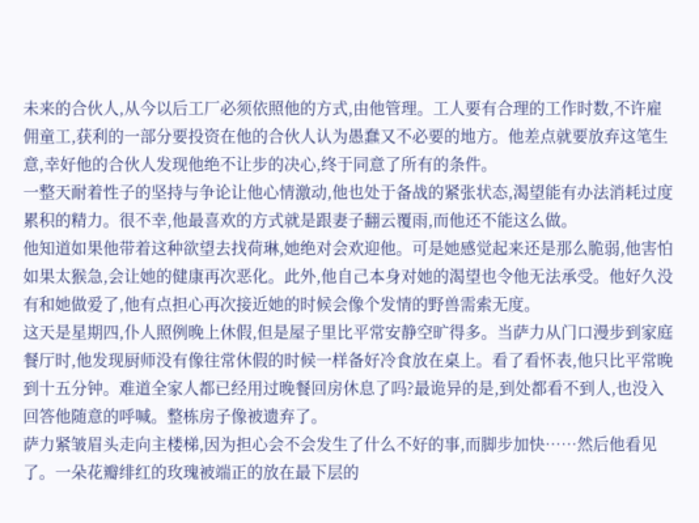未来的合伙人,从今以后工厂必须依照他的方式,由他管理。工人要有合理的工作时数,不许雇佣童工,获利的一部分要投资在他的合伙人认为愚蠢又不必要的地方。他差点就要放弃这笔生意,幸好他的合伙人发现他绝不让步的决心,终于同意了所有的条件。
一整天耐着性子的坚持与争论让他心情激动,他也处于备战的紧张状态,渴望能有办法消耗过度累积的精力。很不幸,他最喜欢的方式就是跟妻子翻云覆雨,而他还不能这么做。
他知道如果他带着这种欲望去找荷琳,她绝对会欢迎他。可是她感觉起来还是那么脆弱,他害怕如果太猴急,会让她的健康再次恶化。此外,他自己本身对她的渴望也令他无法承受。他好久没有和她做爱了,他有点担心再次接近她的时候会像个发情的野兽需索无度。
这天是星期四,仆人照例晚上休假,但是屋子里比平常安静空旷得多。当萨力从门口漫步到家庭餐厅时,他发现厨师没有像往常休假的时候一样备好冷食放在桌上。看了看怀表,他只比平常晚到十五分钟。难道全家人都已经用过晚餐回房休息了吗?最诡异的是,到处都看不到人,也没入回答他随意的呼喊。整栋房子像被遗弃了。
萨力紧皱眉头走向主楼梯,因为担心会不会发生了什么不好的事,而脚步加快……然后他看见了。一朵花瓣绯红的玫瑰被端正的放在最下层的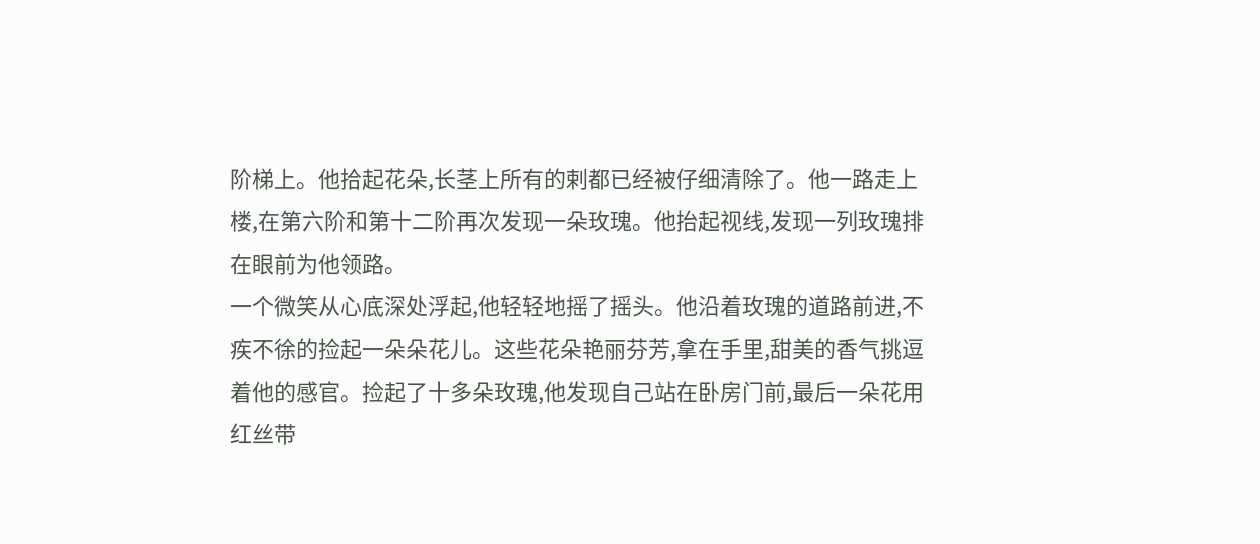阶梯上。他拾起花朵,长茎上所有的剌都已经被仔细清除了。他一路走上楼,在第六阶和第十二阶再次发现一朵玫瑰。他抬起视线,发现一列玫瑰排在眼前为他领路。
一个微笑从心底深处浮起,他轻轻地摇了摇头。他沿着玫瑰的道路前进,不疾不徐的捡起一朵朵花儿。这些花朵艳丽芬芳,拿在手里,甜美的香气挑逗着他的感官。捡起了十多朵玫瑰,他发现自己站在卧房门前,最后一朵花用红丝带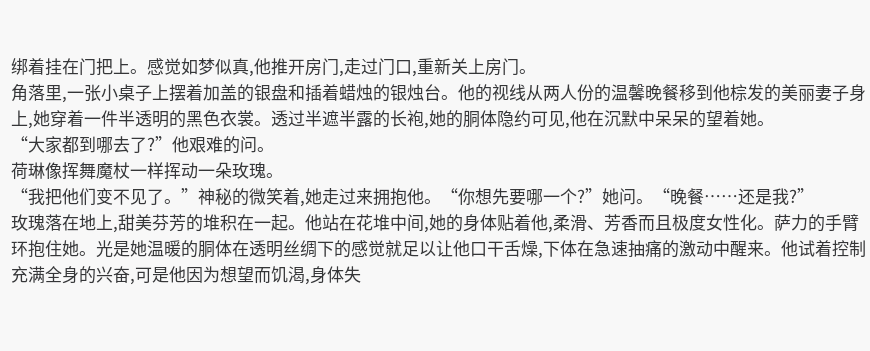绑着挂在门把上。感觉如梦似真,他推开房门,走过门口,重新关上房门。
角落里,一张小桌子上摆着加盖的银盘和插着蜡烛的银烛台。他的视线从两人份的温馨晚餐移到他棕发的美丽妻子身上,她穿着一件半透明的黑色衣裳。透过半遮半露的长袍,她的胴体隐约可见,他在沉默中呆呆的望着她。
“大家都到哪去了?”他艰难的问。
荷琳像挥舞魔杖一样挥动一朵玫瑰。
“我把他们变不见了。”神秘的微笑着,她走过来拥抱他。“你想先要哪一个?”她问。“晚餐……还是我?”
玫瑰落在地上,甜美芬芳的堆积在一起。他站在花堆中间,她的身体贴着他,柔滑、芳香而且极度女性化。萨力的手臂环抱住她。光是她温暖的胴体在透明丝绸下的感觉就足以让他口干舌燥,下体在急速抽痛的激动中醒来。他试着控制充满全身的兴奋,可是他因为想望而饥渴,身体失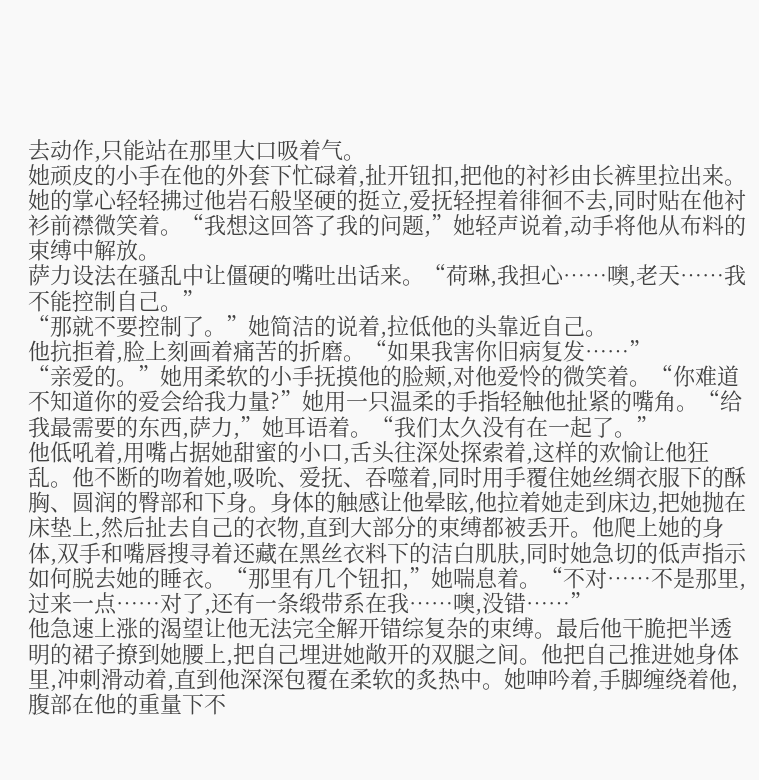去动作,只能站在那里大口吸着气。
她顽皮的小手在他的外套下忙碌着,扯开钮扣,把他的衬衫由长裤里拉出来。她的掌心轻轻拂过他岩石般坚硬的挺立,爱抚轻捏着徘徊不去,同时贴在他衬衫前襟微笑着。“我想这回答了我的问题,”她轻声说着,动手将他从布料的束缚中解放。
萨力设法在骚乱中让僵硬的嘴吐出话来。“荷琳,我担心……噢,老天……我不能控制自己。”
“那就不要控制了。”她简洁的说着,拉低他的头靠近自己。
他抗拒着,脸上刻画着痛苦的折磨。“如果我害你旧病复发……”
“亲爱的。”她用柔软的小手抚摸他的脸颊,对他爱怜的微笑着。“你难道不知道你的爱会给我力量?”她用一只温柔的手指轻触他扯紧的嘴角。“给我最需要的东西,萨力,”她耳语着。“我们太久没有在一起了。”
他低吼着,用嘴占据她甜蜜的小口,舌头往深处探索着,这样的欢愉让他狂乱。他不断的吻着她,吸吮、爱抚、吞噬着,同时用手覆住她丝绸衣服下的酥胸、圆润的臀部和下身。身体的触感让他晕眩,他拉着她走到床边,把她抛在床垫上,然后扯去自己的衣物,直到大部分的束缚都被丢开。他爬上她的身体,双手和嘴唇搜寻着还藏在黑丝衣料下的洁白肌肤,同时她急切的低声指示如何脱去她的睡衣。“那里有几个钮扣,”她喘息着。“不对……不是那里,过来一点……对了,还有一条缎带系在我……噢,没错……”
他急速上涨的渴望让他无法完全解开错综复杂的束缚。最后他干脆把半透明的裙子撩到她腰上,把自己埋进她敞开的双腿之间。他把自己推进她身体里,冲刺滑动着,直到他深深包覆在柔软的炙热中。她呻吟着,手脚缠绕着他,腹部在他的重量下不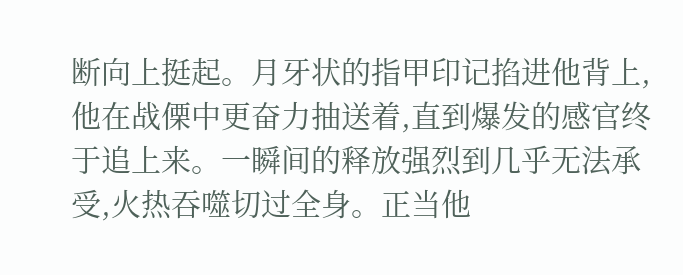断向上挺起。月牙状的指甲印记掐进他背上,他在战傈中更奋力抽送着,直到爆发的感官终于追上来。一瞬间的释放强烈到几乎无法承受,火热吞噬切过全身。正当他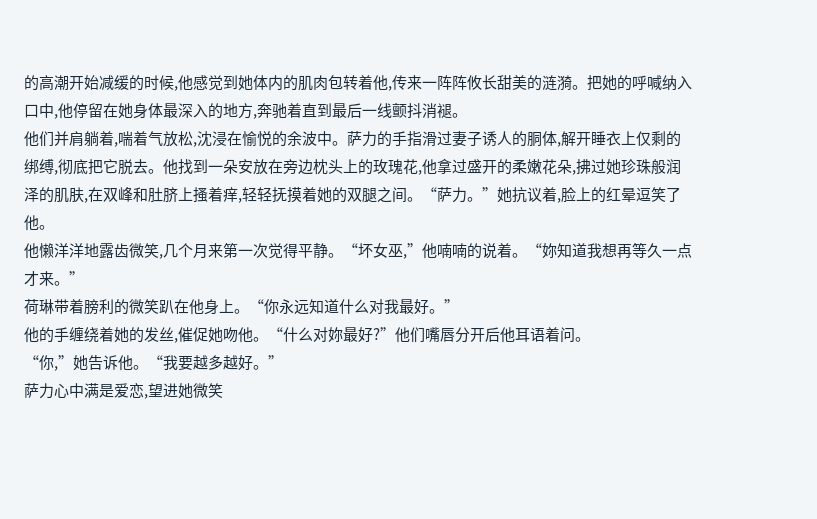的高潮开始减缓的时候,他感觉到她体内的肌肉包转着他,传来一阵阵攸长甜美的涟漪。把她的呼喊纳入口中,他停留在她身体最深入的地方,奔驰着直到最后一线颤抖消褪。
他们并肩躺着,喘着气放松,沈浸在愉悦的余波中。萨力的手指滑过妻子诱人的胴体,解开睡衣上仅剩的绑缚,彻底把它脱去。他找到一朵安放在旁边枕头上的玫瑰花,他拿过盛开的柔嫩花朵,拂过她珍珠般润泽的肌肤,在双峰和肚脐上搔着痒,轻轻抚摸着她的双腿之间。“萨力。”她抗议着,脸上的红晕逗笑了他。
他懒洋洋地露齿微笑,几个月来第一次觉得平静。“坏女巫,”他喃喃的说着。“妳知道我想再等久一点才来。”
荷琳带着膀利的微笑趴在他身上。“你永远知道什么对我最好。”
他的手缠绕着她的发丝,催促她吻他。“什么对妳最好?”他们嘴唇分开后他耳语着问。
“你,”她告诉他。“我要越多越好。”
萨力心中满是爱恋,望进她微笑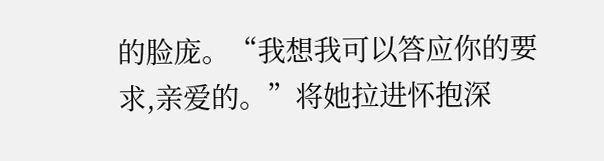的脸庞。“我想我可以答应你的要求,亲爱的。”将她拉进怀抱深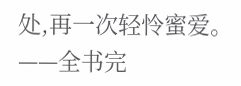处,再一次轻怜蜜爱。
——全书完